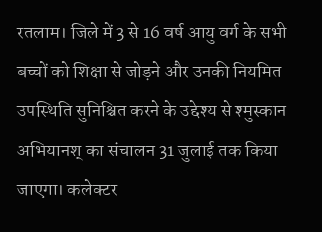रतलाम। जिले में 3 से 16 वर्ष आयु वर्ग के सभी बच्चों को शिक्षा से जोड़ने और उनकी नियमित उपस्थिति सुनिश्चित करने के उद्देश्य से श्मुस्कान अभियानश् का संचालन 31 जुलाई तक किया जाएगा। कलेक्टर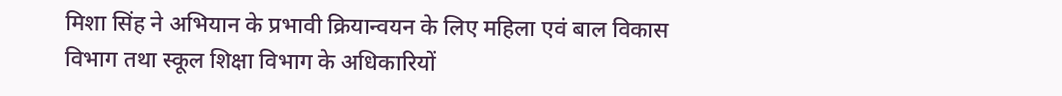मिशा सिंह ने अभियान के प्रभावी क्रियान्वयन के लिए महिला एवं बाल विकास विभाग तथा स्कूल शिक्षा विभाग के अधिकारियों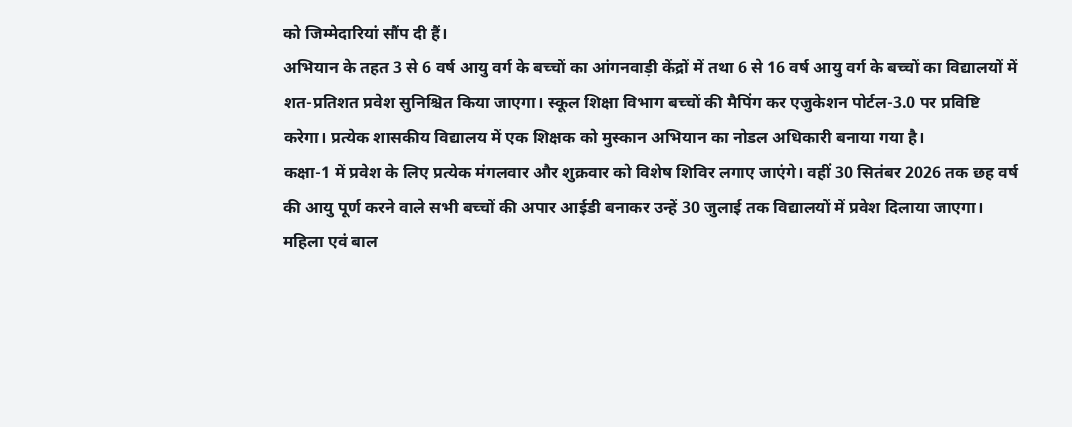को जिम्मेदारियां सौंप दी हैं।
अभियान के तहत 3 से 6 वर्ष आयु वर्ग के बच्चों का आंगनवाड़ी केंद्रों में तथा 6 से 16 वर्ष आयु वर्ग के बच्चों का विद्यालयों में शत-प्रतिशत प्रवेश सुनिश्चित किया जाएगा। स्कूल शिक्षा विभाग बच्चों की मैपिंग कर एजुकेशन पोर्टल-3.0 पर प्रविष्टि करेगा। प्रत्येक शासकीय विद्यालय में एक शिक्षक को मुस्कान अभियान का नोडल अधिकारी बनाया गया है।
कक्षा-1 में प्रवेश के लिए प्रत्येक मंगलवार और शुक्रवार को विशेष शिविर लगाए जाएंगे। वहीं 30 सितंबर 2026 तक छह वर्ष की आयु पूर्ण करने वाले सभी बच्चों की अपार आईडी बनाकर उन्हें 30 जुलाई तक विद्यालयों में प्रवेश दिलाया जाएगा।
महिला एवं बाल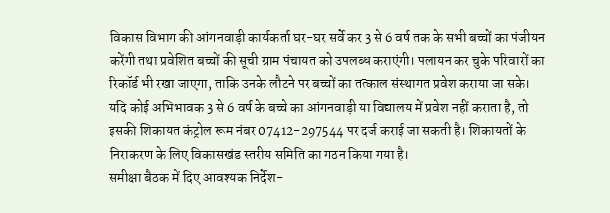विकास विभाग की आंगनवाड़ी कार्यकर्ता घर-घर सर्वे कर 3 से 6 वर्ष तक के सभी बच्चों का पंजीयन करेंगी तथा प्रवेशित बच्चों की सूची ग्राम पंचायत को उपलब्ध कराएंगी। पलायन कर चुके परिवारों का रिकॉर्ड भी रखा जाएगा, ताकि उनके लौटने पर बच्चों का तत्काल संस्थागत प्रवेश कराया जा सके।
यदि कोई अभिभावक 3 से 6 वर्ष के बच्चे का आंगनवाड़ी या विद्यालय में प्रवेश नहीं कराता है, तो इसकी शिकायत कंट्रोल रूम नंबर 07412-297544 पर दर्ज कराई जा सकती है। शिकायतों के निराकरण के लिए विकासखंड स्तरीय समिति का गठन किया गया है।
समीक्षा बैठक में दिए आवश्यक निर्देश-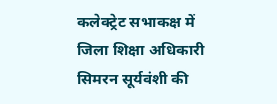कलेक्ट्रेट सभाकक्ष में जिला शिक्षा अधिकारी सिमरन सूर्यवंशी की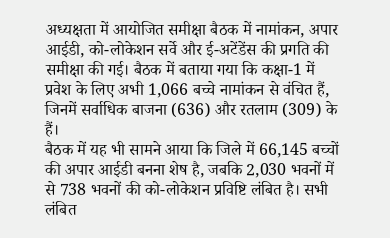अध्यक्षता में आयोजित समीक्षा बैठक में नामांकन, अपार आईडी, को-लोकेशन सर्वे और ई-अटेंडेंस की प्रगति की समीक्षा की गई। बैठक में बताया गया कि कक्षा-1 में प्रवेश के लिए अभी 1,066 बच्चे नामांकन से वंचित हैं, जिनमें सर्वाधिक बाजना (636) और रतलाम (309) के हैं।
बैठक में यह भी सामने आया कि जिले में 66,145 बच्चों की अपार आईडी बनना शेष है, जबकि 2,030 भवनों में से 738 भवनों की को-लोकेशन प्रविष्टि लंबित है। सभी लंबित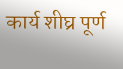कार्य शीघ्र पूर्ण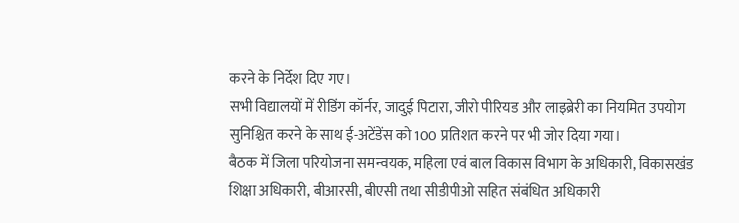करने के निर्देश दिए गए।
सभी विद्यालयों में रीडिंग कॉर्नर, जादुई पिटारा, जीरो पीरियड और लाइब्रेरी का नियमित उपयोग सुनिश्चित करने के साथ ई-अटेंडेंस को 100 प्रतिशत करने पर भी जोर दिया गया।
बैठक में जिला परियोजना समन्वयक, महिला एवं बाल विकास विभाग के अधिकारी, विकासखंड शिक्षा अधिकारी, बीआरसी, बीएसी तथा सीडीपीओ सहित संबंधित अधिकारी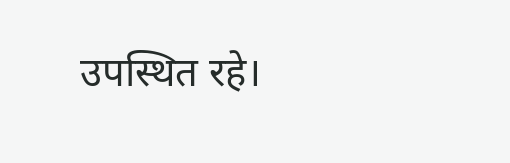उपस्थित रहे।